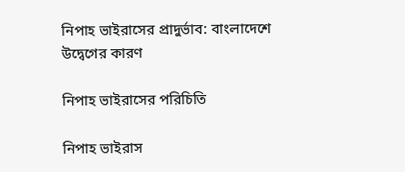নিপাহ ভাইরাসের প্রাদুর্ভাব: বাংলাদেশে উদ্বেগের কারণ

নিপাহ ভাইরাসের পরিচিতি

নিপাহ ভাইরাস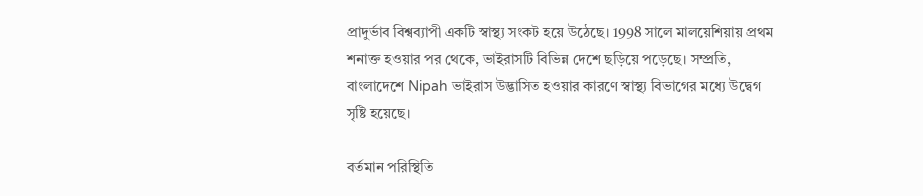প্রাদুর্ভাব বিশ্বব্যাপী একটি স্বাস্থ্য সংকট হয়ে উঠেছে। 1998 সালে মালয়েশিয়ায় প্রথম শনাক্ত হওয়ার পর থেকে, ভাইরাসটি বিভিন্ন দেশে ছড়িয়ে পড়েছে। সম্প্রতি, বাংলাদেশে Nipah ভাইরাস উদ্ভাসিত হওয়ার কারণে স্বাস্থ্য বিভাগের মধ্যে উদ্বেগ সৃষ্টি হয়েছে।

বর্তমান পরিস্থিতি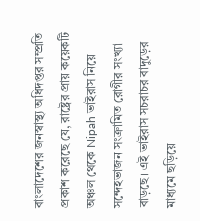বাংলাদেশের জনস্বাস্থ্য অধিদপ্তর সম্প্রতি প্রকাশ করেছে যে, রাষ্ট্রের প্রায় কয়েকটি অঞ্চল থেকে Nipah ভাইরাস নিয়ে সন্দেহভাজন সংক্রামিত রোগীর সংখ্যা বাড়ছে। এই ভাইরাস সচরাচর বাদুড়ের মাধ্যমে ছড়িয়ে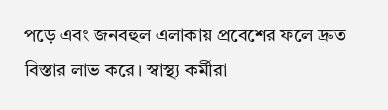পড়ে এবং জনবহুল এলাকায় প্রবেশের ফলে দ্রুত বিস্তার লাভ করে। স্বাস্থ্য কর্মীরা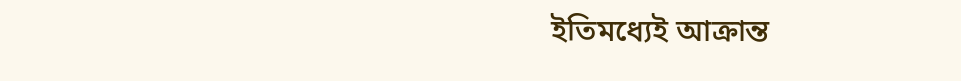ইতিমধ্যেই আক্রান্ত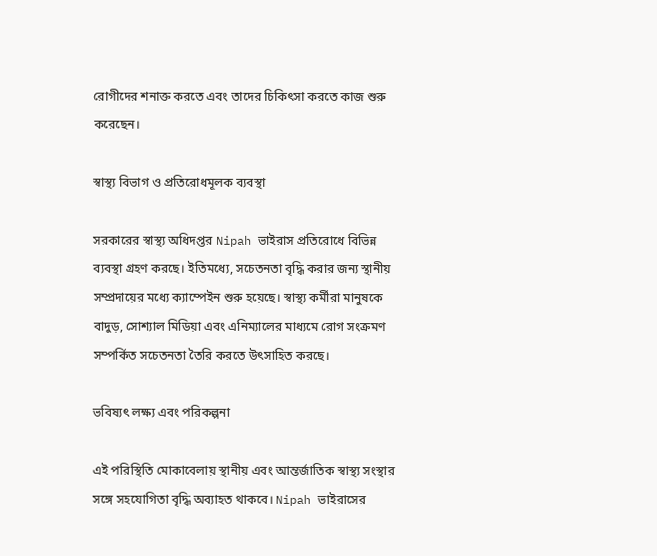রোগীদের শনাক্ত করতে এবং তাদের চিকিৎসা করতে কাজ শুরু করেছেন।

স্বাস্থ্য বিভাগ ও প্রতিরোধমূলক ব্যবস্থা

সরকারের স্বাস্থ্য অধিদপ্তর Nipah ভাইরাস প্রতিরোধে বিভিন্ন ব্যবস্থা গ্রহণ করছে। ইতিমধ্যে, সচেতনতা বৃদ্ধি করার জন্য স্থানীয় সম্প্রদায়ের মধ্যে ক্যাম্পেইন শুরু হয়েছে। স্বাস্থ্য কর্মীরা মানুষকে বাদুড়, সোশ্যাল মিডিয়া এবং এনিম্যালের মাধ্যমে রোগ সংক্রমণ সম্পর্কিত সচেতনতা তৈরি করতে উৎসাহিত করছে।

ভবিষ্যৎ লক্ষ্য এবং পরিকল্পনা

এই পরিস্থিতি মোকাবেলায় স্থানীয় এবং আন্তর্জাতিক স্বাস্থ্য সংস্থার সঙ্গে সহযোগিতা বৃদ্ধি অব্যাহত থাকবে। Nipah ভাইরাসের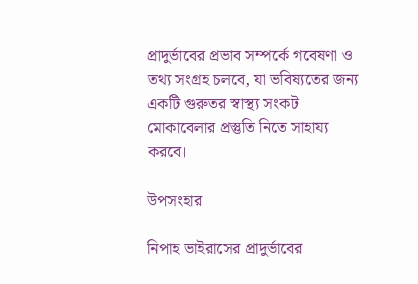প্রাদুর্ভাবের প্রভাব সম্পর্কে গবেষণা ও তথ্য সংগ্রহ চলবে, যা ভবিষ্যতের জন্য একটি গুরুতর স্বাস্থ্য সংকট মোকাবেলার প্রস্তুতি নিতে সাহায্য করবে।

উপসংহার

নিপাহ ভাইরাসের প্রাদুর্ভাবের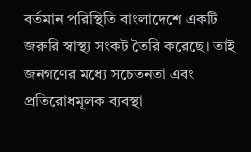বর্তমান পরিস্থিতি বাংলাদেশে একটি জরুরি স্বাস্থ্য সংকট তৈরি করেছে। তাই জনগণের মধ্যে সচেতনতা এবং প্রতিরোধমূলক ব্যবস্থা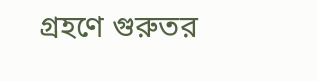গ্রহণে গুরুতর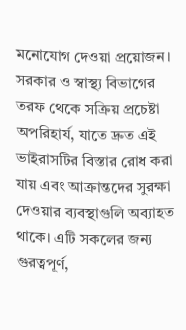মনোযোগ দেওয়া প্রয়োজন। সরকার ও স্বাস্থ্য বিভাগের তরফ থেকে সক্রিয় প্রচেষ্টা অপরিহার্য, যাতে দ্রুত এই ভাইরাসটির বিস্তার রোধ করা যায় এবং আক্রান্তদের সুরক্ষা দেওয়ার ব্যবস্থাগুলি অব্যাহত থাকে। এটি সকলের জন্য গুরত্বপূর্ণ,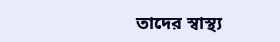তাদের স্বাস্থ্য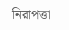নিরাপত্তা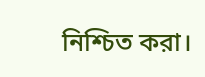নিশ্চিত করা।